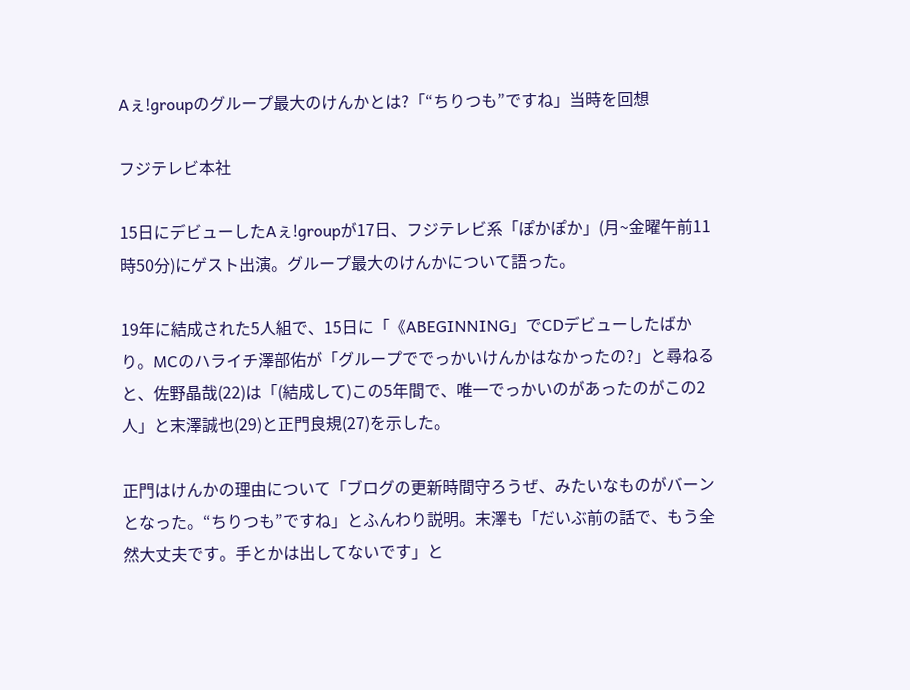Aぇ!groupのグループ最大のけんかとは?「“ちりつも”ですね」当時を回想

フジテレビ本社

15日にデビューしたAぇ!groupが17日、フジテレビ系「ぽかぽか」(月~金曜午前11時50分)にゲスト出演。グループ最大のけんかについて語った。

19年に結成された5人組で、15日に「《ABEGINNING」でCDデビューしたばかり。MCのハライチ澤部佑が「グループででっかいけんかはなかったの?」と尋ねると、佐野晶哉(22)は「(結成して)この5年間で、唯一でっかいのがあったのがこの2人」と末澤誠也(29)と正門良規(27)を示した。

正門はけんかの理由について「ブログの更新時間守ろうぜ、みたいなものがバーンとなった。“ちりつも”ですね」とふんわり説明。末澤も「だいぶ前の話で、もう全然大丈夫です。手とかは出してないです」と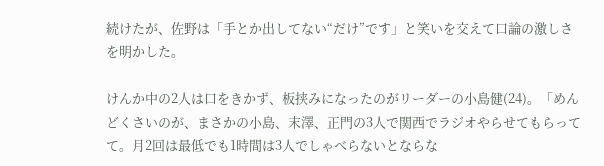続けたが、佐野は「手とか出してない“だけ”です」と笑いを交えて口論の激しさを明かした。

けんか中の2人は口をきかず、板挟みになったのがリーダーの小島健(24)。「めんどくさいのが、まさかの小島、末澤、正門の3人で関西でラジオやらせてもらってて。月2回は最低でも1時間は3人でしゃべらないとならな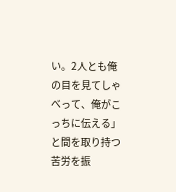い。2人とも俺の目を見てしゃべって、俺がこっちに伝える」と間を取り持つ苦労を振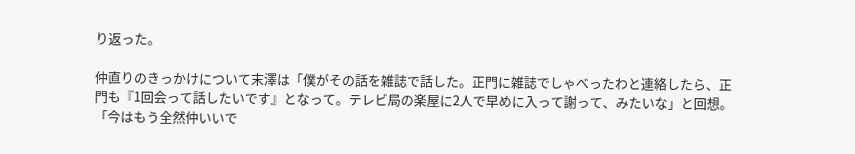り返った。

仲直りのきっかけについて末澤は「僕がその話を雑誌で話した。正門に雑誌でしゃべったわと連絡したら、正門も『1回会って話したいです』となって。テレビ局の楽屋に2人で早めに入って謝って、みたいな」と回想。「今はもう全然仲いいで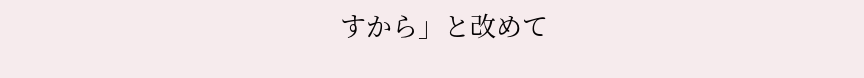すから」と改めて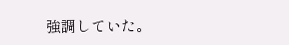強調していた。